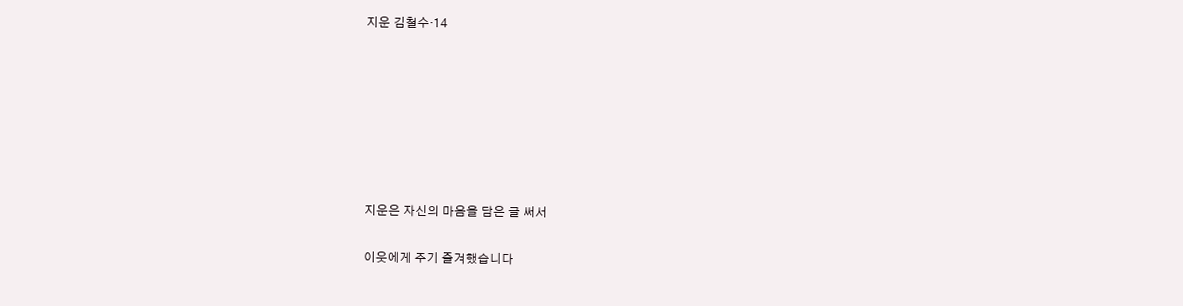지운 김철수‧14







지운은 자신의 마음을 담은 글 써서

이웃에게 주기 즐겨했습니다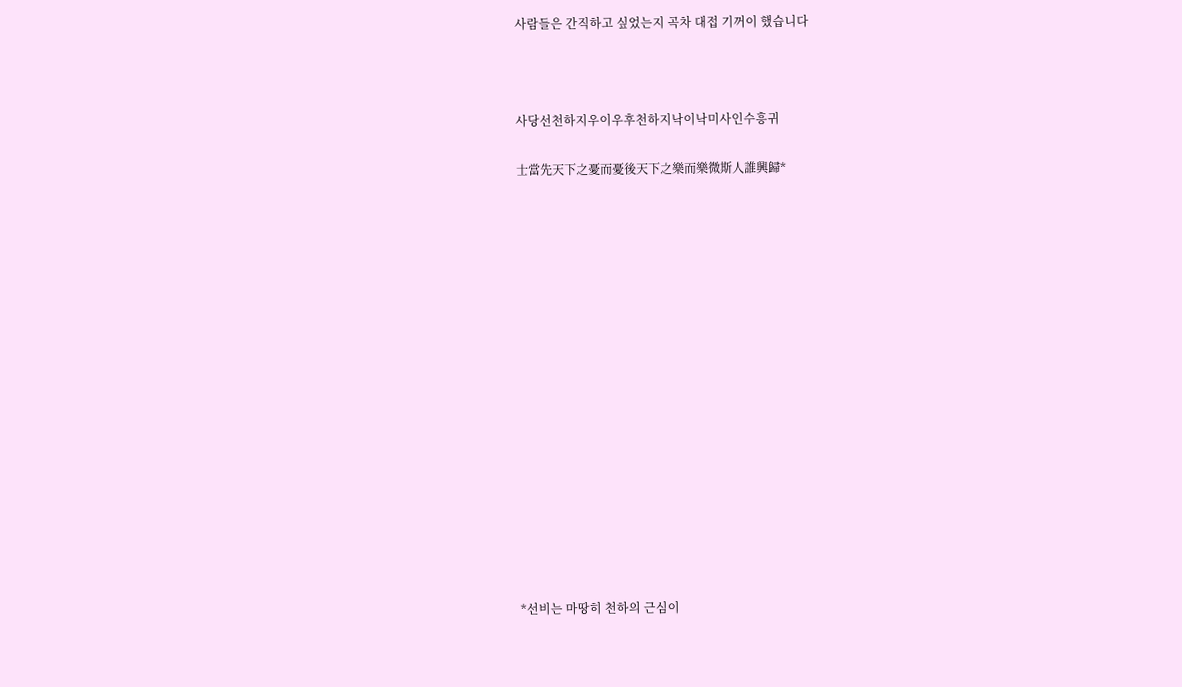사람들은 간직하고 싶었는지 곡차 대접 기꺼이 했습니다



사당선천하지우이우후천하지낙이낙미사인수흥귀

士當先天下之憂而憂後天下之樂而樂微斯人誰興歸*

















*선비는 마땅히 천하의 근심이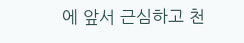에 앞서 근심하고 천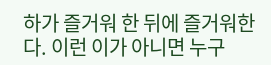하가 즐거워 한 뒤에 즐거워한다. 이런 이가 아니면 누구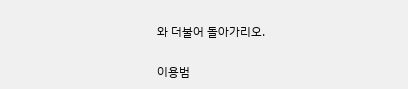와 더불어 돌아가리오.

이용범